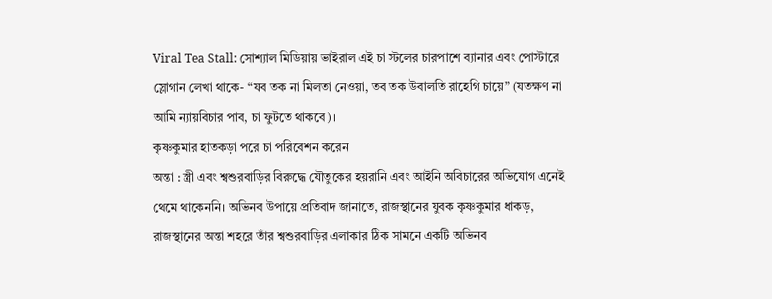Viral Tea Stall: সোশ্যাল মিডিয়ায় ভাইরাল এই চা স্টলের চারপাশে ব্যানার এবং পোস্টারে স্লোগান লেখা থাকে- “যব তক না মিলতা নেওয়া, তব তক উবালতি রাহেগি চায়ে” (যতক্ষণ না আমি ন্যায়বিচার পাব, চা ফুটতে থাকবে)।
কৃষ্ণকুমার হাতকড়া পরে চা পরিবেশন করেন
অন্তা : স্ত্রী এবং শ্বশুরবাড়ির বিরুদ্ধে যৌতুকের হয়রানি এবং আইনি অবিচারের অভিযোগ এনেই থেমে থাকেননি। অভিনব উপায়ে প্রতিবাদ জানাতে, রাজস্থানের যুবক কৃষ্ণকুমার ধাকড়, রাজস্থানের অন্তা শহরে তাঁর শ্বশুরবাড়ির এলাকার ঠিক সামনে একটি অভিনব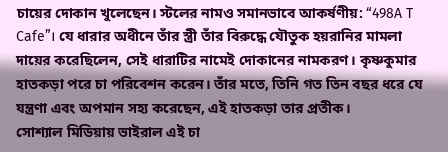চায়ের দোকান খুলেছেন। স্টলের নামও সমানভাবে আকর্ষণীয়: “498A T Cafe”। যে ধারার অধীনে তাঁর স্ত্রী তাঁর বিরুদ্ধে যৌতুক হয়রানির মামলা দায়ের করেছিলেন, সেই ধারাটির নামেই দোকানের নামকরণ। কৃষ্ণকুমার হাতকড়া পরে চা পরিবেশন করেন। তাঁর মতে, তিনি গত তিন বছর ধরে যে যন্ত্রণা এবং অপমান সহ্য করেছেন, এই হাতকড়া তার প্রতীক।
সোশ্যাল মিডিয়ায় ভাইরাল এই চা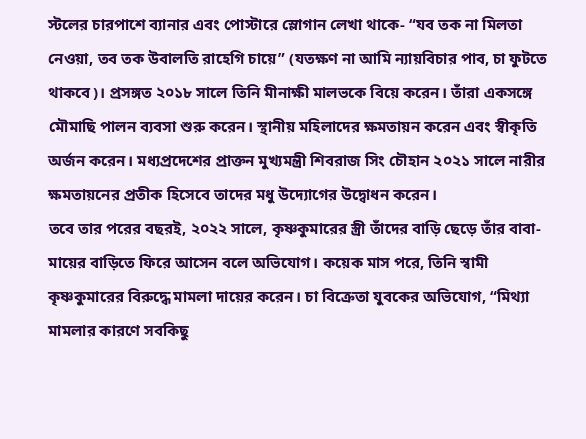স্টলের চারপাশে ব্যানার এবং পোস্টারে স্লোগান লেখা থাকে- “যব তক না মিলতা নেওয়া, তব তক উবালতি রাহেগি চায়ে” (যতক্ষণ না আমি ন্যায়বিচার পাব, চা ফুটতে থাকবে)। প্রসঙ্গত ২০১৮ সালে তিনি মীনাক্ষী মালভকে বিয়ে করেন। তাঁরা একসঙ্গে মৌমাছি পালন ব্যবসা শুরু করেন। স্থানীয় মহিলাদের ক্ষমতায়ন করেন এবং স্বীকৃতি অর্জন করেন। মধ্যপ্রদেশের প্রাক্তন মুখ্যমন্ত্রী শিবরাজ সিং চৌহান ২০২১ সালে নারীর ক্ষমতায়নের প্রতীক হিসেবে তাদের মধু উদ্যোগের উদ্বোধন করেন।
তবে তার পরের বছরই, ২০২২ সালে, কৃষ্ণকুমারের স্ত্রী তাঁদের বাড়ি ছেড়ে তাঁর বাবা-মায়ের বাড়িতে ফিরে আসেন বলে অভিযোগ। কয়েক মাস পরে, তিনি স্বামী কৃষ্ণকুমারের বিরুদ্ধে মামলা দায়ের করেন। চা বিক্রেতা যুবকের অভিযোগ, “মিথ্যা মামলার কারণে সবকিছু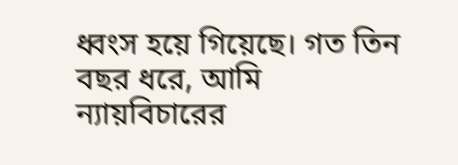ধ্বংস হয়ে গিয়েছে। গত তিন বছর ধরে, আমি ন্যায়বিচারের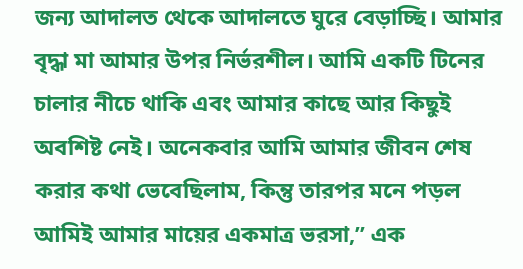জন্য আদালত থেকে আদালতে ঘুরে বেড়াচ্ছি। আমার বৃদ্ধা মা আমার উপর নির্ভরশীল। আমি একটি টিনের চালার নীচে থাকি এবং আমার কাছে আর কিছুই অবশিষ্ট নেই। অনেকবার আমি আমার জীবন শেষ করার কথা ভেবেছিলাম, কিন্তু তারপর মনে পড়ল আমিই আমার মায়ের একমাত্র ভরসা,” এক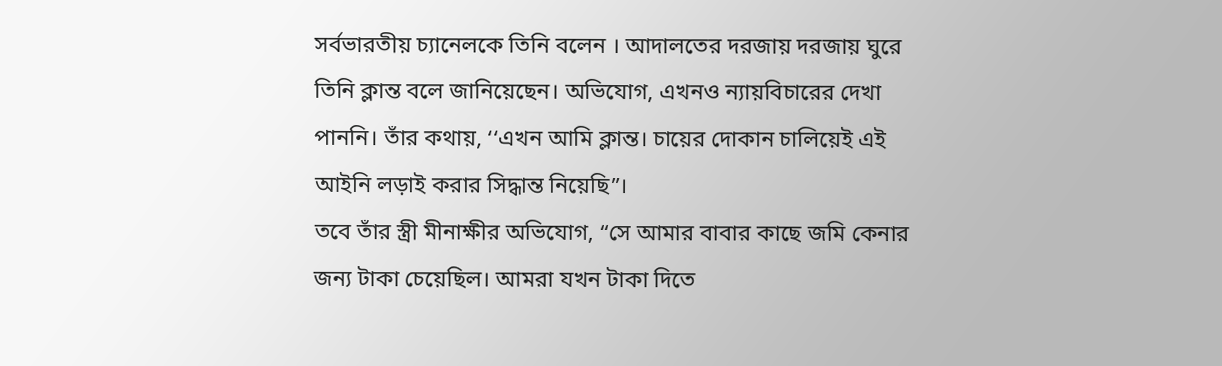সর্বভারতীয় চ্যানেলকে তিনি বলেন । আদালতের দরজায় দরজায় ঘুরে তিনি ক্লান্ত বলে জানিয়েছেন। অভিযোগ, এখনও ন্যায়বিচারের দেখা পাননি। তাঁর কথায়, ‘‘এখন আমি ক্লান্ত। চায়ের দোকান চালিয়েই এই আইনি লড়াই করার সিদ্ধান্ত নিয়েছি”।
তবে তাঁর স্ত্রী মীনাক্ষীর অভিযোগ, “সে আমার বাবার কাছে জমি কেনার জন্য টাকা চেয়েছিল। আমরা যখন টাকা দিতে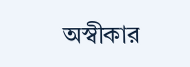অস্বীকার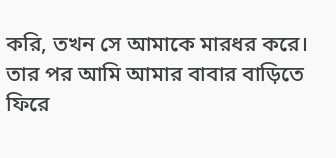করি, তখন সে আমাকে মারধর করে। তার পর আমি আমার বাবার বাড়িতে ফিরে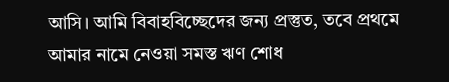আসি। আমি বিবাহবিচ্ছেদের জন্য প্রস্তুত, তবে প্রথমে আমার নামে নেওয়া সমস্ত ঋণ শোধ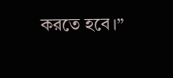করতে হবে।”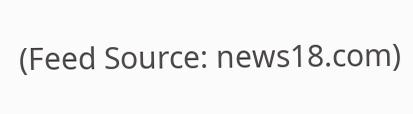(Feed Source: news18.com)